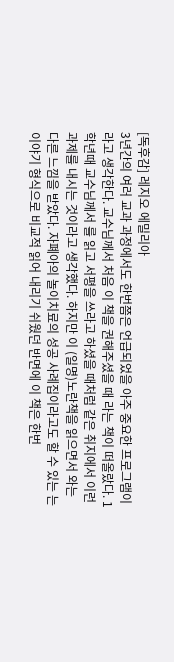[독후감] 레지오 에밀리아
3년간의 여러 교과 과정에서도 한번쯤은 언급되었을 아주 중요한 프로그램이라고 생각한다. 교수님께서 처음 이 책을 권해주셨을 때 라는 책이 떠올랐다. 1학년때 교수님께서 를 읽고 서평을 쓰라고 하셨을 때처럼 같은 취지에서 이런 과제를 내시는 것이라고 생각했다. 하지만 이 (일명)노란책을 읽으면서 와는 다른 느낌을 받았다. 자폐아의 놀이치료의 성공 사례집이라고도 할 수 있는 는 이야기 형식으로 비교적 읽어 내리기 쉬웠던 반면에 이 책은 한번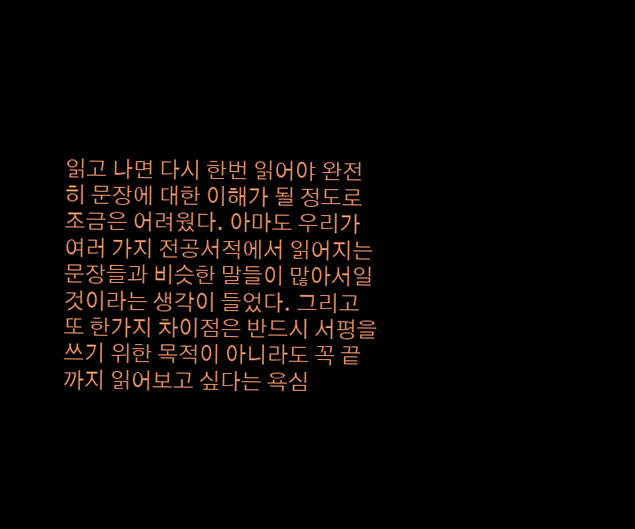읽고 나면 다시 한번 읽어야 완전히 문장에 대한 이해가 될 정도로 조금은 어려웠다. 아마도 우리가 여러 가지 전공서적에서 읽어지는 문장들과 비슷한 말들이 많아서일 것이라는 생각이 들었다. 그리고 또 한가지 차이점은 반드시 서평을 쓰기 위한 목적이 아니라도 꼭 끝까지 읽어보고 싶다는 욕심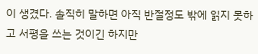이 생겼다. 솔직히 말하면 아직 반절정도 밖에 읽지 못하고 서평을 쓰는 것이긴 하지만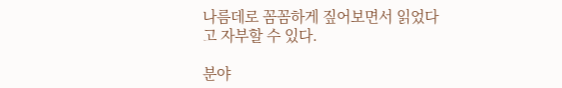나름데로 꼼꼼하게 짚어보면서 읽었다고 자부할 수 있다.

분야